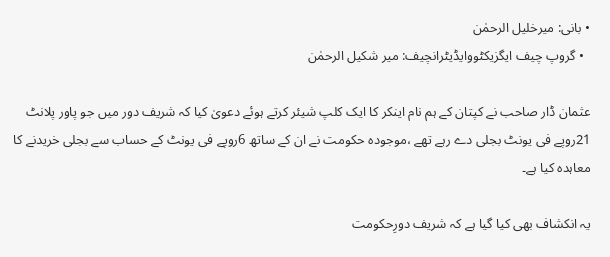• بانی: میرخلیل الرحمٰن
  • گروپ چیف ایگزیکٹووایڈیٹرانچیف: میر شکیل الرحمٰن

عثمان ڈار صاحب نے کپتان کے ہم نام اینکر کا ایک کلپ شیئر کرتے ہوئے دعویٰ کیا کہ شریف دور میں جو پاور پلانٹ 21روپے فی یونٹ بجلی دے رہے تھے ،موجودہ حکومت نے ان کے ساتھ 6روپے فی یونٹ کے حساب سے بجلی خریدنے کا معاہدہ کیا ہے۔

یہ انکشاف بھی کیا گیا ہے کہ شریف دورِحکومت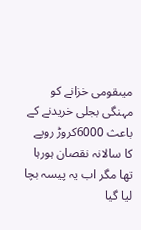میںقومی خزانے کو مہنگی بجلی خریدنے کے باعث 6000کروڑ روپے کا سالانہ نقصان ہورہا تھا مگر اب یہ پیسہ بچا لیا گیا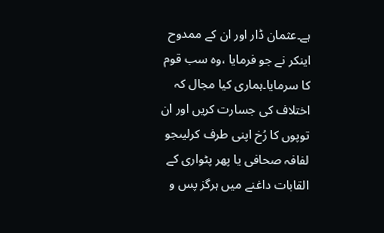ہے۔عثمان ڈار اور ان کے ممدوح اینکر نے جو فرمایا ،وہ سب قوم کا سرمایا۔ہماری کیا مجال کہ اختلاف کی جسارت کریں اور ان توپوں کا رُخ اپنی طرف کرلیںجو لفافہ صحافی یا پھر پٹواری کے القابات داغنے میں ہرگز پس و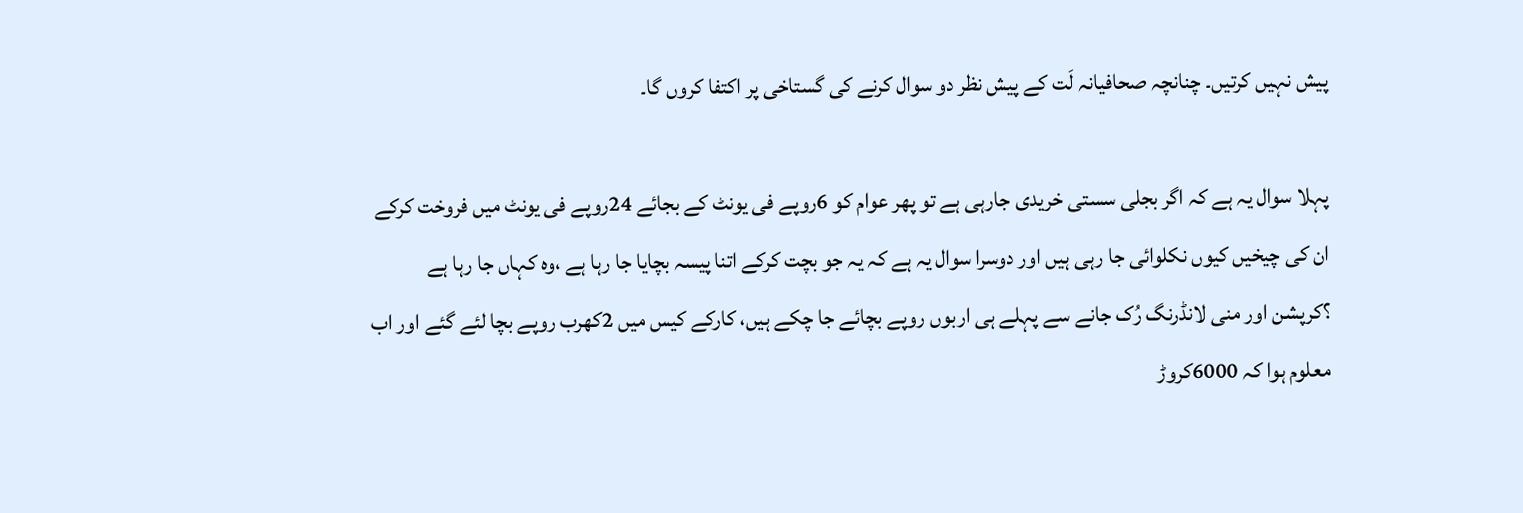پیش نہیں کرتیں۔ چنانچہ صحافیانہ لَت کے پیش نظر دو سوال کرنے کی گستاخی پر اکتفا کروں گا۔

پہلا سوال یہ ہے کہ اگر بجلی سستی خریدی جارہی ہے تو پھر عوام کو 6روپے فی یونٹ کے بجائے 24روپے فی یونٹ میں فروخت کرکے ان کی چیخیں کیوں نکلوائی جا رہی ہیں اور دوسرا سوال یہ ہے کہ یہ جو بچت کرکے اتنا پیسہ بچایا جا رہا ہے ،وہ کہاں جا رہا ہے ؟کرپشن اور منی لانڈرنگ رُک جانے سے پہلے ہی اربوں روپے بچائے جا چکے ہیں، کارکے کیس میں 2کھرب روپے بچا لئے گئے اور اب معلوم ہوا کہ 6000کروڑ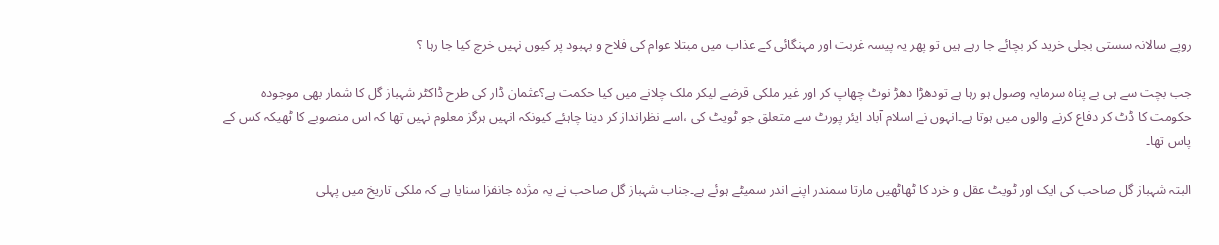روپے سالانہ سستی بجلی خرید کر بچائے جا رہے ہیں تو پھر یہ پیسہ غربت اور مہنگائی کے عذاب میں مبتلا عوام کی فلاح و بہبود پر کیوں نہیں خرچ کیا جا رہا ؟

جب بچت سے ہی بے پناہ سرمایہ وصول ہو رہا ہے تودھڑا دھڑ نوٹ چھاپ کر اور غیر ملکی قرضے لیکر ملک چلانے میں کیا حکمت ہے؟عثمان ڈار کی طرح ڈاکٹر شہباز گل کا شمار بھی موجودہ حکومت کا ڈٹ کر دفاع کرنے والوں میں ہوتا ہے۔انہوں نے اسلام آباد ایئر پورٹ سے متعلق جو ٹویٹ کی ،اسے نظرانداز کر دینا چاہئے کیونکہ انہیں ہرگز معلوم نہیں تھا کہ اس منصوبے کا ٹھیکہ کس کے پاس تھا۔

البتہ شہباز گل صاحب کی ایک اور ٹویٹ عقل و خرد کا ٹھاٹھیں مارتا سمندر اپنے اندر سمیٹے ہوئے ہے۔جناب شہباز گل صاحب نے یہ مژدہ جانفزا سنایا ہے کہ ملکی تاریخ میں پہلی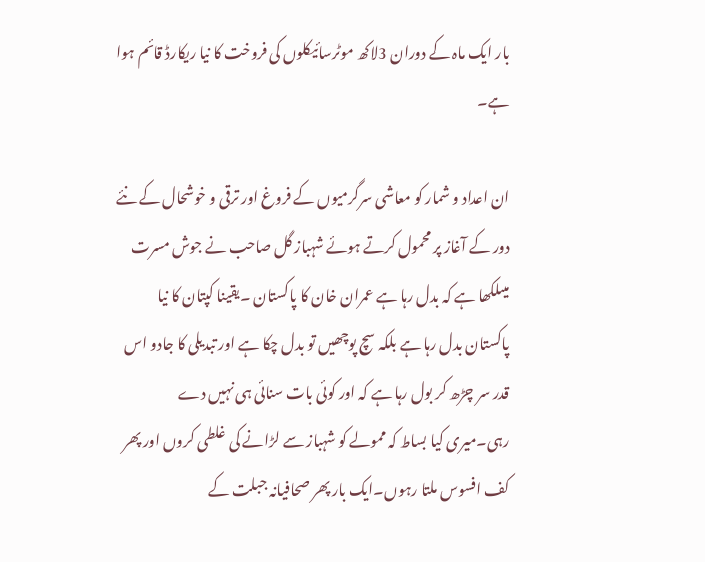بار ایک ماہ کے دوران 3لاکھ موٹرسائیکلوں کی فروخت کا نیا ریکارڈ قائم ہوا ہے۔

ان اعداد و شمار کو معاشی سرگرمیوں کے فروغ اور ترقی و خوشحال کے نئے دور کے آغاز پر محمول کرتے ہوئے شہباز گل صاحب نے جوش مسرت میںلکھا ہے کہ بدل رہا ہے عمران خان کا پاکستان ۔یقینا کپتان کا نیا پاکستان بدل رہا ہے بلکہ سچ پوچھیں تو بدل چکا ہے اور تبدیلی کا جادو اس قدر سر چڑھ کر بول رہا ہے کہ اور کوئی بات سنائی ہی نہیں دے رہی۔میری کیا بساط کہ ممولے کو شہباز سے لڑانے کی غلطی کروں اور پھر کف افسوس ملتا رہوں۔ایک بار پھر صحافیانہ جبلت کے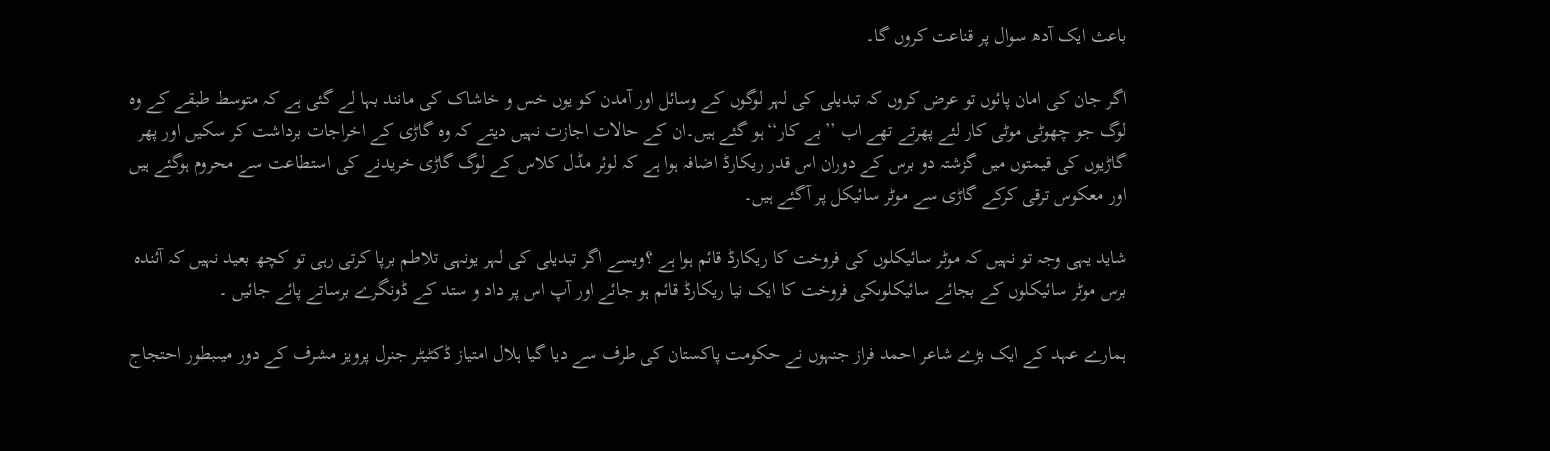باعث ایک آدھ سوال پر قناعت کروں گا۔

اگر جان کی امان پائوں تو عرض کروں کہ تبدیلی کی لہر لوگوں کے وسائل اور آمدن کو یوں خس و خاشاک کی مانند بہا لے گئی ہے کہ متوسط طبقے کے وہ لوگ جو چھوٹی موٹی کار لئے پھرتے تھے اب ’’بے کار‘‘ہو گئے ہیں۔ان کے حالات اجازت نہیں دیتے کہ وہ گاڑی کے اخراجات برداشت کر سکیں اور پھر گاڑیوں کی قیمتوں میں گزشتہ دو برس کے دوران اس قدر ریکارڈ اضافہ ہوا ہے کہ لوئر مڈل کلاس کے لوگ گاڑی خریدنے کی استطاعت سے محروم ہوگئے ہیں اور معکوس ترقی کرکے گاڑی سے موٹر سائیکل پر آگئے ہیں۔

شاید یہی وجہ تو نہیں کہ موٹر سائیکلوں کی فروخت کا ریکارڈ قائم ہوا ہے ؟ویسے اگر تبدیلی کی لہر یونہی تلاطم برپا کرتی رہی تو کچھ بعید نہیں کہ آئندہ برس موٹر سائیکلوں کے بجائے سائیکلوںکی فروخت کا ایک نیا ریکارڈ قائم ہو جائے اور آپ اس پر داد و ستد کے ڈونگرے برساتے پائے جائیں ۔

ہمارے عہد کے ایک بڑے شاعر احمد فراز جنہوں نے حکومت پاکستان کی طرف سے دیا گیا ہلال امتیاز ڈکٹیٹر جنرل پرویز مشرف کے دور میںبطور احتجاج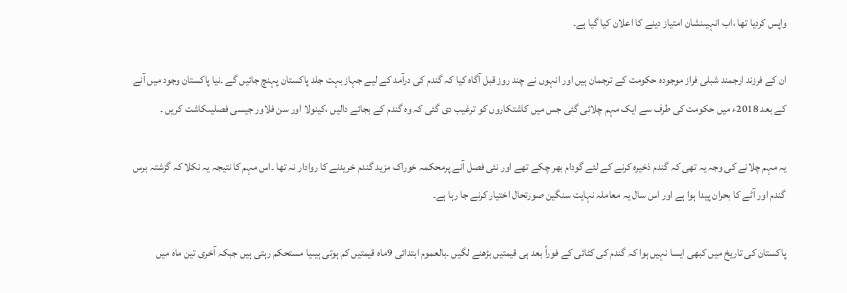واپس کردیا تھا ،اب انہیںنشان امتیاز دینے کا اعلان کیا گیا ہے۔

ان کے فرزند ارجمند شبلی فراز موجودہ حکومت کے ترجمان ہیں اور انہوں نے چند روز قبل آگاہ کیا کہ گندم کی درآمد کے لیے جہاز بہت جلد پاکستان پہنچ جائیں گے ۔نیا پاکستان وجود میں آنے کے بعد 2018ء میں حکومت کی طرف سے ایک مہم چلائی گئی جس میں کاشتکاروں کو ترغیب دی گئی کہ وہ گندم کے بجائے دالیں ،کینولا اور سن فلاور جیسی فصلیںکاشت کریں ۔

یہ مہم چلانے کی وجہ یہ تھی کہ گندم ذخیرہ کرنے کے لئے گودام بھر چکے تھے اور نئی فصل آنے پرمحکمہ خوراک مزید گندم خریدنے کا روادار نہ تھا ۔اس مہم کا نتیجہ یہ نکلا کہ گزشتہ برس گندم اور آٹے کا بحران پیدا ہوا ہے اور اس سال یہ معاملہ نہایت سنگین صورتحال اختیار کرنے جا رہا ہے۔

پاکستان کی تاریخ میں کبھی ایسا نہیں ہوا کہ گندم کی کٹائی کے فوراً بعد ہی قیمتیں بڑھنے لگیں ۔بالعموم ابتدائی 9ماہ قیمتیں کم ہوتی ہیںیا مستحکم رہتی ہیں جبکہ آخری تین ماہ میں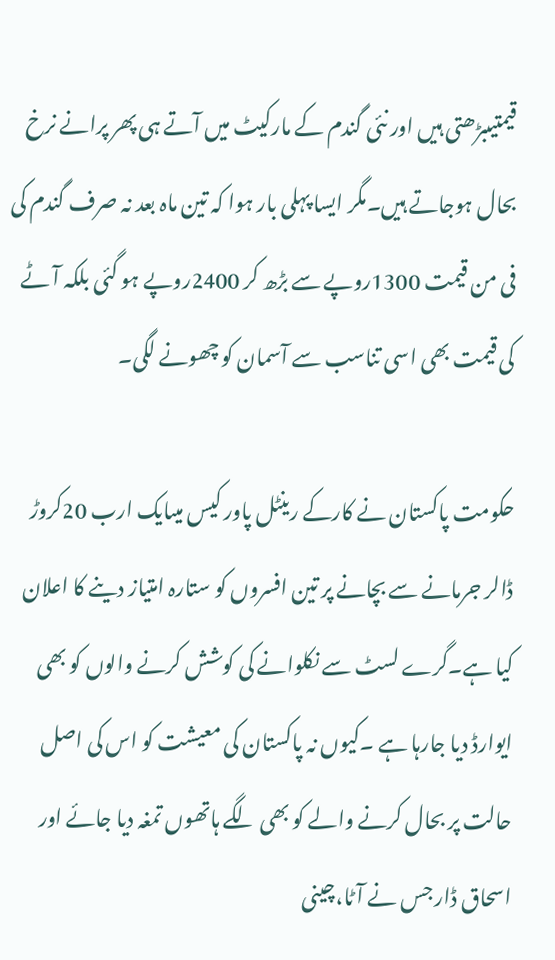قیمتیںبڑھتی ہیں اور نئی گندم کے مارکیٹ میں آتے ہی پھر پرانے نرخ بحال ہوجاتے ہیں۔مگر ایسا پہلی بار ہوا کہ تین ماہ بعد نہ صرف گندم کی فی من قیمت 1300روپے سے بڑھ کر 2400روپے ہو گئی بلکہ آٹے کی قیمت بھی اسی تناسب سے آسمان کو چھونے لگی۔

حکومت پاکستان نے کارکے رینٹل پاور کیس میںایک ارب 20کروڑ ڈالر جرمانے سے بچانے پر تین افسروں کو ستارہ امتیاز دینے کا اعلان کیا ہے۔گرے لسٹ سے نکلوانے کی کوشش کرنے والوں کو بھی ایوارڈ دیا جارہا ہے ۔کیوں نہ پاکستان کی معیشت کو اس کی اصل حالت پر بحال کرنے والے کو بھی لگے ہاتھوں تمغہ دیا جائے اور اسحاق ڈار جس نے آٹا،چینی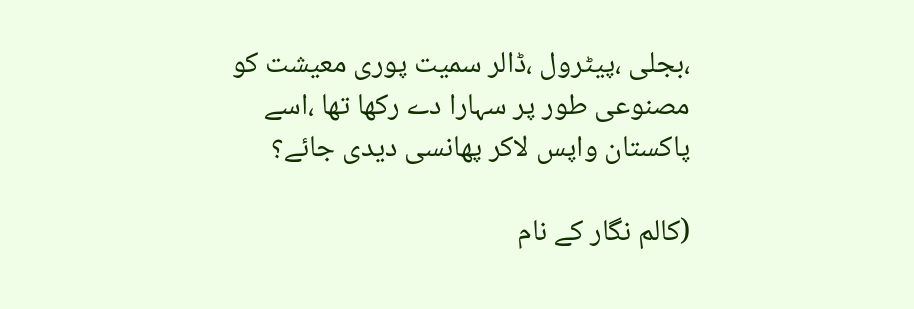،بجلی ،پیٹرول ،ڈالر سمیت پوری معیشت کو مصنوعی طور پر سہارا دے رکھا تھا ،اسے پاکستان واپس لاکر پھانسی دیدی جائے؟

(کالم نگار کے نام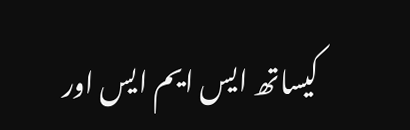کیساتھ ایس ایم ایس اور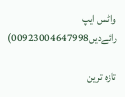واٹس ایپ رائےدیں00923004647998)

تازہ ترین